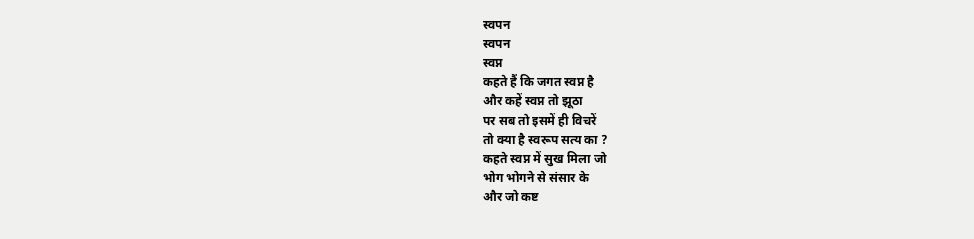स्वपन
स्वपन
स्वप्न
कहते हैं कि जगत स्वप्न है
और कहें स्वप्न तो झूठा
पर सब तो इसमें ही विचरें
तो क्या है स्वरूप सत्य का ?
कहते स्वप्न में सुख मिला जो
भोग भोगने से संसार के
और जो कष्ट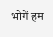भोगें हम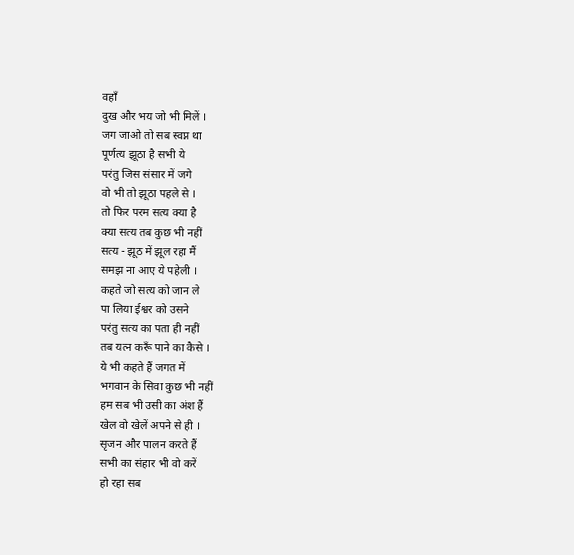वहाँ
दुख और भय जो भी मिलें ।
जग जाओ तो सब स्वप्न था
पूर्णत्य झूठा है सभी ये
परंतु जिस संसार में जगे
वो भी तो झूठा पहले से ।
तो फिर परम सत्य क्या है
क्या सत्य तब कुछ भी नहीं
सत्य - झूठ में झूल रहा मैं
समझ ना आए ये पहेली ।
कहते जो सत्य को जान ले
पा लिया ईश्वर को उसने
परंतु सत्य का पता ही नहीं
तब यत्न करूँ पाने का कैसे ।
ये भी कहते हैं जगत में
भगवान के सिवा कुछ भी नहीं
हम सब भी उसी का अंश हैं
खेल वो खेलें अपने से ही ।
सृजन और पालन करते हैं
सभी का संहार भी वो करें
हो रहा सब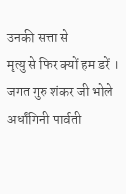उनकी सत्ता से
मृत्यु से फिर क्यों हम डरें ।
जगत गुरु शंकर जी भोले
अर्धांगिनी पार्वती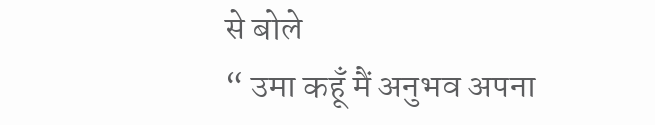से बोले
“ उमा कहूँ मैं अनुभव अपना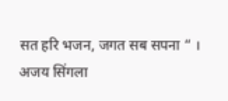सत हरि भजन, जगत सब सपना “ ।
अजय सिंगला